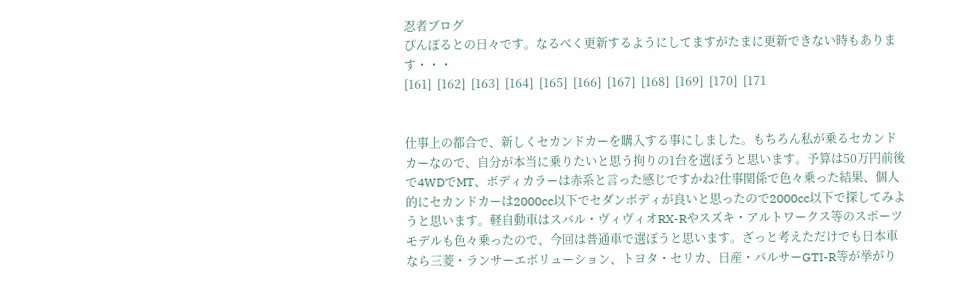忍者ブログ
ぴんぽるとの日々です。なるべく更新するようにしてますがたまに更新できない時もあります・・・
[161]  [162]  [163]  [164]  [165]  [166]  [167]  [168]  [169]  [170]  [171


仕事上の都合で、新しくセカンドカーを購入する事にしました。もちろん私が乗るセカンドカーなので、自分が本当に乗りたいと思う拘りの1台を選ぼうと思います。予算は50万円前後で4WDでMT、ボディカラーは赤系と言った感じですかね?仕事関係で色々乗った結果、個人的にセカンドカーは2000cc以下でセダンボディが良いと思ったので2000cc以下で探してみようと思います。軽自動車はスバル・ヴィヴィオRX-Rやスズキ・アルトワークス等のスポーツモデルも色々乗ったので、今回は普通車で選ぼうと思います。ざっと考えただけでも日本車なら三菱・ランサーエボリューション、トヨタ・セリカ、日産・パルサーGTI-R等が挙がり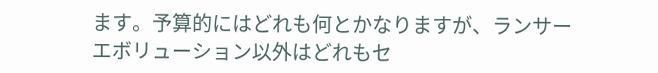ます。予算的にはどれも何とかなりますが、ランサーエボリューション以外はどれもセ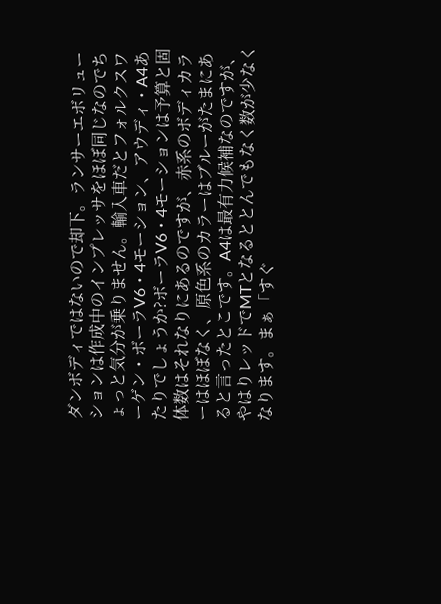ダンボディではないので却下。ランサーエボリューションは作成中のインプレッサをほぼ同じなのでちょっと気分が乗りません。輸入車だとフォルクスワーゲン・ボーラV6・4モーション、アウディ・A4あたりでしょうか?ボーラV6・4モーションは予算と固体数はそれなりにあるのですが、赤系のボディカラーはほぼなく、原色系のカラーはブルーがたまにあると言ったとこです。A4は最有力候補なのですが、やはりレッドでMTとなるととんでもなく数が少なくなります。まぁ「すぐ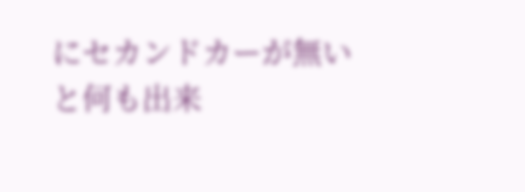にセカンドカーが無いと何も出来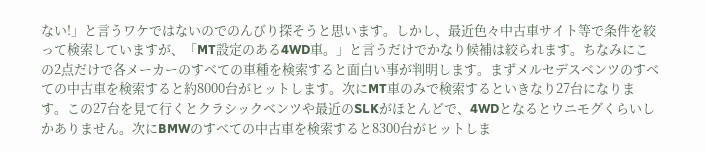ない!」と言うワケではないのでのんびり探そうと思います。しかし、最近色々中古車サイト等で条件を絞って検索していますが、「MT設定のある4WD車。」と言うだけでかなり候補は絞られます。ちなみにこの2点だけで各メーカーのすべての車種を検索すると面白い事が判明します。まずメルセデスベンツのすべての中古車を検索すると約8000台がヒットします。次にMT車のみで検索するといきなり27台になります。この27台を見て行くとクラシックベンツや最近のSLKがほとんどで、4WDとなるとウニモグくらいしかありません。次にBMWのすべての中古車を検索すると8300台がヒットしま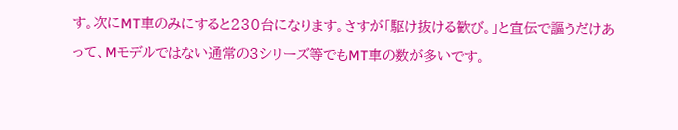す。次にMT車のみにすると230台になります。さすが「駆け抜ける歓び。」と宣伝で謳うだけあって、Mモデルではない通常の3シリーズ等でもMT車の数が多いです。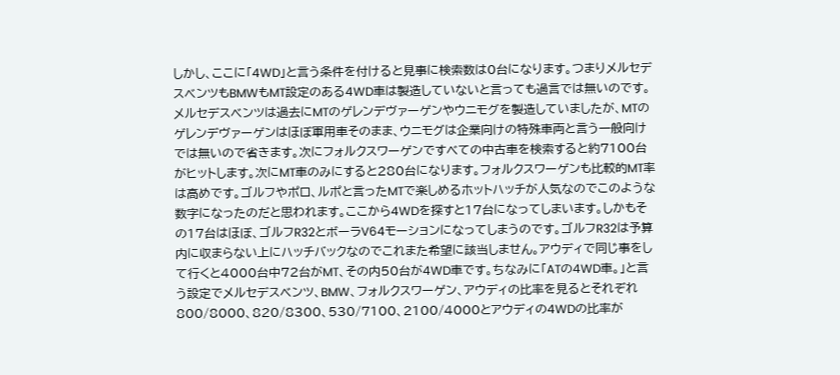しかし、ここに「4WD」と言う条件を付けると見事に検索数は0台になります。つまりメルセデスベンツもBMWもMT設定のある4WD車は製造していないと言っても過言では無いのです。メルセデスベンツは過去にMTのゲレンデヴァーゲンやウニモグを製造していましたが、MTのゲレンデヴァーゲンはほぼ軍用車そのまま、ウニモグは企業向けの特殊車両と言う一般向けでは無いので省きます。次にフォルクスワーゲンですべての中古車を検索すると約7100台がヒットします。次にMT車のみにすると280台になります。フォルクスワーゲンも比較的MT率は高めです。ゴルフやポロ、ルポと言ったMTで楽しめるホットハッチが人気なのでこのような数字になったのだと思われます。ここから4WDを探すと17台になってしまいます。しかもその17台はほぼ、ゴルフR32とボーラV64モーションになってしまうのです。ゴルフR32は予算内に収まらない上にハッチバックなのでこれまた希望に該当しません。アウディで同じ事をして行くと4000台中72台がMT、その内50台が4WD車です。ちなみに「ATの4WD車。」と言う設定でメルセデスベンツ、BMW、フォルクスワーゲン、アウディの比率を見るとそれぞれ800/8000、820/8300、530/7100、2100/4000とアウディの4WDの比率が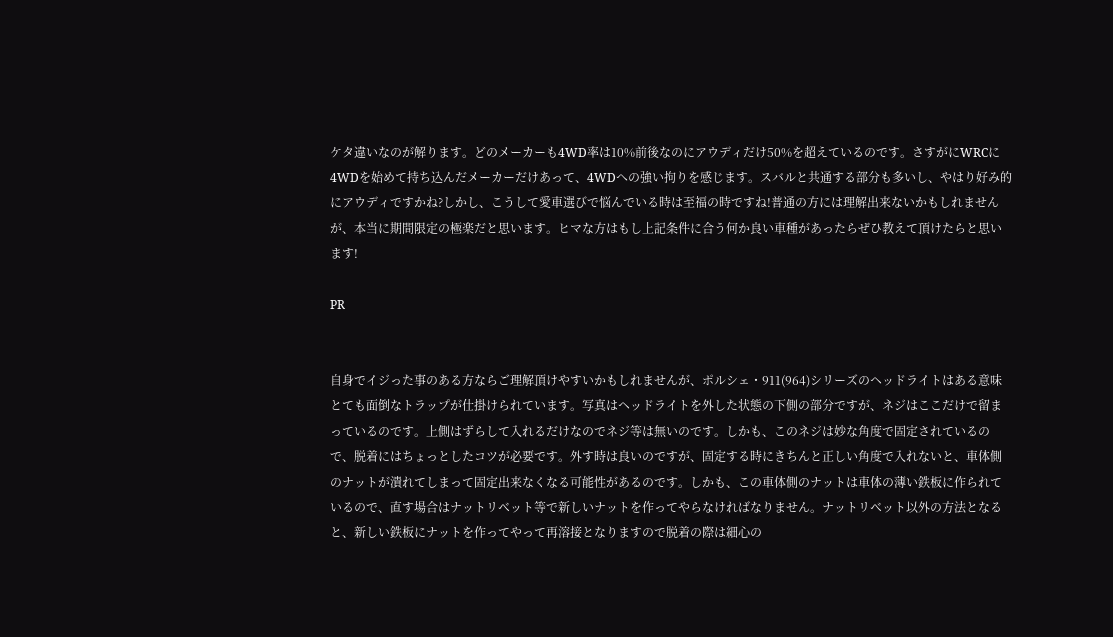ケタ違いなのが解ります。どのメーカーも4WD率は10%前後なのにアウディだけ50%を超えているのです。さすがにWRCに4WDを始めて持ち込んだメーカーだけあって、4WDへの強い拘りを感じます。スバルと共通する部分も多いし、やはり好み的にアウディですかね?しかし、こうして愛車選びで悩んでいる時は至福の時ですね!普通の方には理解出来ないかもしれませんが、本当に期間限定の極楽だと思います。ヒマな方はもし上記条件に合う何か良い車種があったらぜひ教えて頂けたらと思います!

PR


自身でイジった事のある方ならご理解頂けやすいかもしれませんが、ポルシェ・911(964)シリーズのヘッドライトはある意味とても面倒なトラップが仕掛けられています。写真はヘッドライトを外した状態の下側の部分ですが、ネジはここだけで留まっているのです。上側はずらして入れるだけなのでネジ等は無いのです。しかも、このネジは妙な角度で固定されているので、脱着にはちょっとしたコツが必要です。外す時は良いのですが、固定する時にきちんと正しい角度で入れないと、車体側のナットが潰れてしまって固定出来なくなる可能性があるのです。しかも、この車体側のナットは車体の薄い鉄板に作られているので、直す場合はナットリベット等で新しいナットを作ってやらなければなりません。ナットリベット以外の方法となると、新しい鉄板にナットを作ってやって再溶接となりますので脱着の際は細心の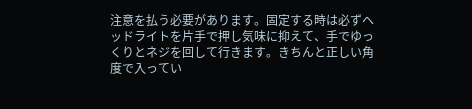注意を払う必要があります。固定する時は必ずヘッドライトを片手で押し気味に抑えて、手でゆっくりとネジを回して行きます。きちんと正しい角度で入ってい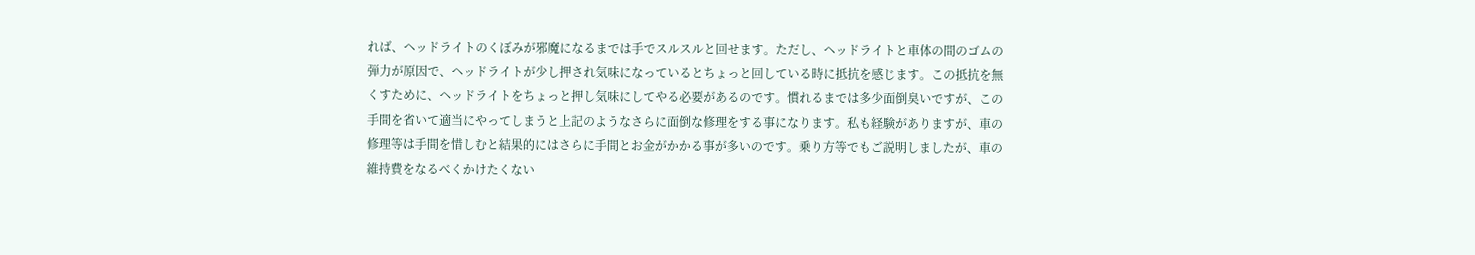れば、ヘッドライトのくぼみが邪魔になるまでは手でスルスルと回せます。ただし、ヘッドライトと車体の間のゴムの弾力が原因で、ヘッドライトが少し押され気味になっているとちょっと回している時に抵抗を感じます。この抵抗を無くすために、ヘッドライトをちょっと押し気味にしてやる必要があるのです。慣れるまでは多少面倒臭いですが、この手間を省いて適当にやってしまうと上記のようなさらに面倒な修理をする事になります。私も経験がありますが、車の修理等は手間を惜しむと結果的にはさらに手間とお金がかかる事が多いのです。乗り方等でもご説明しましたが、車の維持費をなるべくかけたくない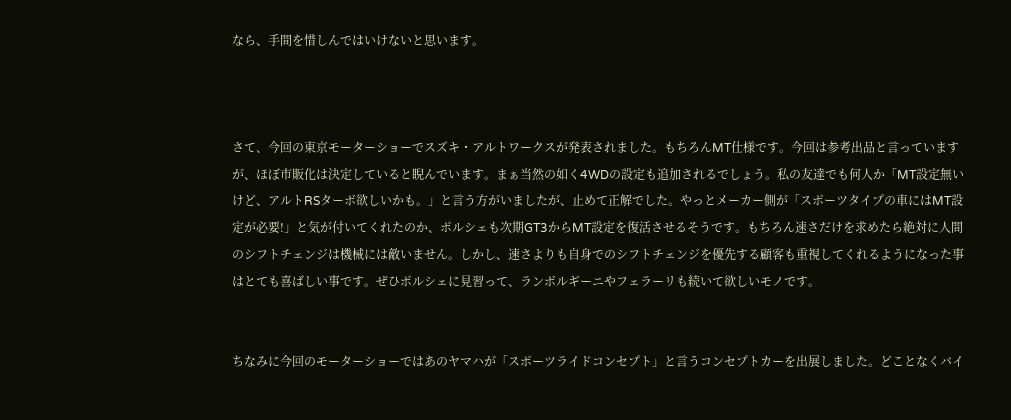なら、手間を惜しんではいけないと思います。



さて、今回の東京モーターショーでスズキ・アルトワークスが発表されました。もちろんMT仕様です。今回は参考出品と言っていますが、ほぼ市販化は決定していると睨んでいます。まぁ当然の如く4WDの設定も追加されるでしょう。私の友達でも何人か「MT設定無いけど、アルトRSターボ欲しいかも。」と言う方がいましたが、止めて正解でした。やっとメーカー側が「スポーツタイプの車にはMT設定が必要!」と気が付いてくれたのか、ポルシェも次期GT3からMT設定を復活させるそうです。もちろん速さだけを求めたら絶対に人間のシフトチェンジは機械には敵いません。しかし、速さよりも自身でのシフトチェンジを優先する顧客も重視してくれるようになった事はとても喜ばしい事です。ぜひポルシェに見習って、ランボルギーニやフェラーリも続いて欲しいモノです。


ちなみに今回のモーターショーではあのヤマハが「スポーツライドコンセプト」と言うコンセプトカーを出展しました。どことなくバイ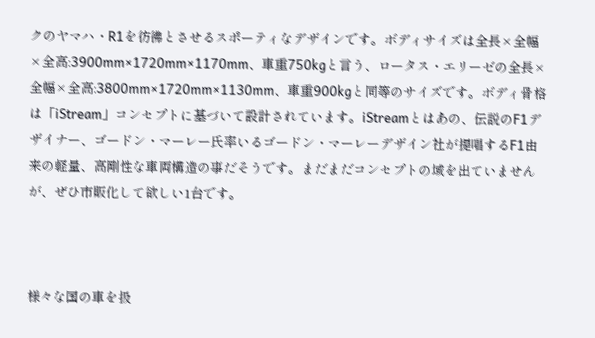クのヤマハ・R1を彷彿とさせるスポーティなデザインです。ボディサイズは全長×全幅×全高:3900mm×1720mm×1170mm、車重750kgと言う、ロータス・エリーゼの全長×全幅×全高:3800mm×1720mm×1130mm、車重900kgと同等のサイズです。ボディ骨格は「iStream」コンセプトに基づいて設計されています。iStreamとはあの、伝説のF1デザイナー、ゴードン・マーレー氏率いるゴードン・マーレーデザイン社が提唱するF1由来の軽量、高剛性な車両構造の事だそうです。まだまだコンセプトの域を出ていませんが、ぜひ市販化して欲しい1台です。



様々な国の車を扱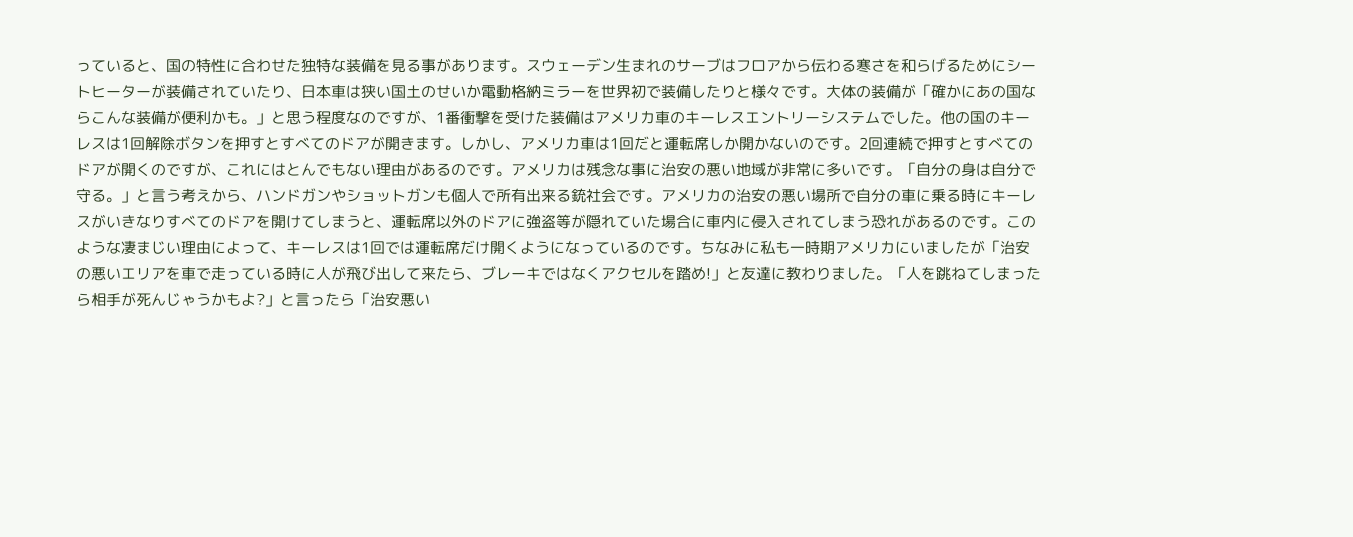っていると、国の特性に合わせた独特な装備を見る事があります。スウェーデン生まれのサーブはフロアから伝わる寒さを和らげるためにシートヒーターが装備されていたり、日本車は狭い国土のせいか電動格納ミラーを世界初で装備したりと様々です。大体の装備が「確かにあの国ならこんな装備が便利かも。」と思う程度なのですが、1番衝撃を受けた装備はアメリカ車のキーレスエントリーシステムでした。他の国のキーレスは1回解除ボタンを押すとすべてのドアが開きます。しかし、アメリカ車は1回だと運転席しか開かないのです。2回連続で押すとすべてのドアが開くのですが、これにはとんでもない理由があるのです。アメリカは残念な事に治安の悪い地域が非常に多いです。「自分の身は自分で守る。」と言う考えから、ハンドガンやショットガンも個人で所有出来る銃社会です。アメリカの治安の悪い場所で自分の車に乗る時にキーレスがいきなりすべてのドアを開けてしまうと、運転席以外のドアに強盗等が隠れていた場合に車内に侵入されてしまう恐れがあるのです。このような凄まじい理由によって、キーレスは1回では運転席だけ開くようになっているのです。ちなみに私も一時期アメリカにいましたが「治安の悪いエリアを車で走っている時に人が飛び出して来たら、ブレーキではなくアクセルを踏め!」と友達に教わりました。「人を跳ねてしまったら相手が死んじゃうかもよ?」と言ったら「治安悪い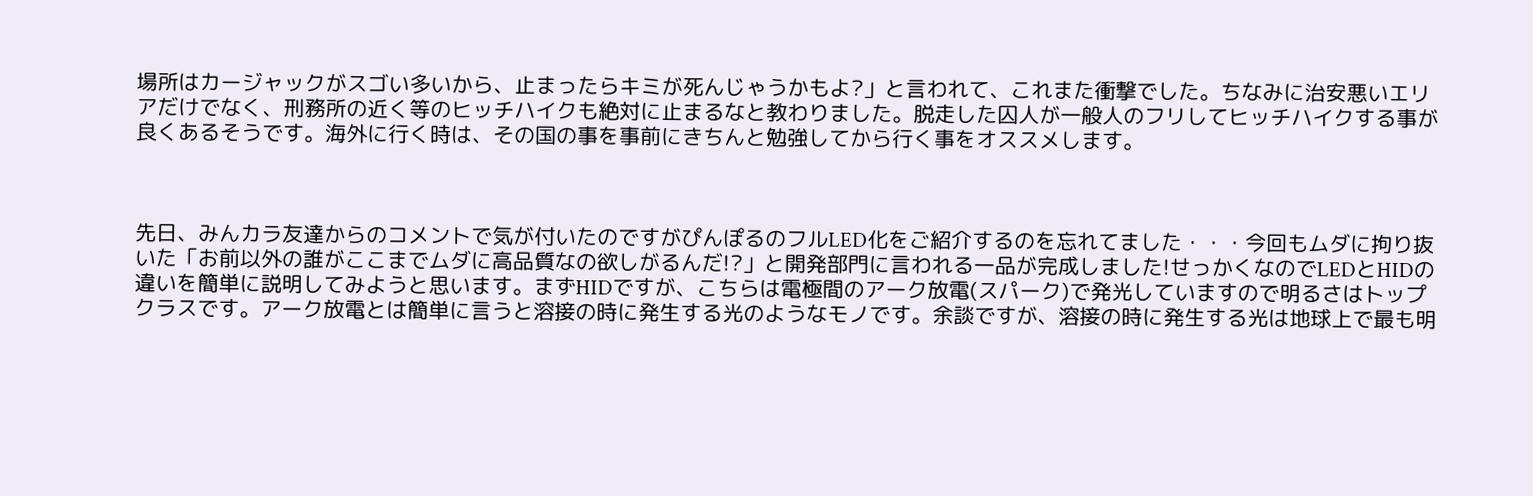場所はカージャックがスゴい多いから、止まったらキミが死んじゃうかもよ?」と言われて、これまた衝撃でした。ちなみに治安悪いエリアだけでなく、刑務所の近く等のヒッチハイクも絶対に止まるなと教わりました。脱走した囚人が一般人のフリしてヒッチハイクする事が良くあるそうです。海外に行く時は、その国の事を事前にきちんと勉強してから行く事をオススメします。



先日、みんカラ友達からのコメントで気が付いたのですがぴんぽるのフルLED化をご紹介するのを忘れてました・・・今回もムダに拘り抜いた「お前以外の誰がここまでムダに高品質なの欲しがるんだ!?」と開発部門に言われる一品が完成しました!せっかくなのでLEDとHIDの違いを簡単に説明してみようと思います。まずHIDですが、こちらは電極間のアーク放電(スパーク)で発光していますので明るさはトップクラスです。アーク放電とは簡単に言うと溶接の時に発生する光のようなモノです。余談ですが、溶接の時に発生する光は地球上で最も明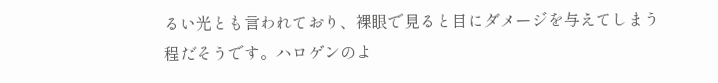るい光とも言われており、裸眼で見ると目にダメージを与えてしまう程だそうです。ハロゲンのよ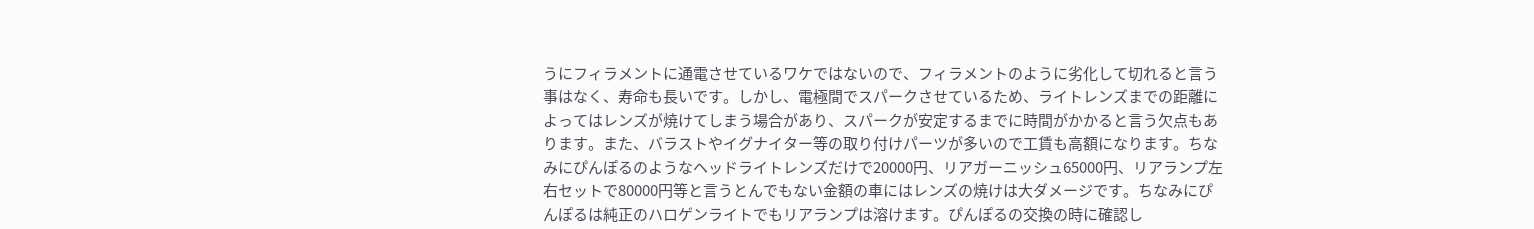うにフィラメントに通電させているワケではないので、フィラメントのように劣化して切れると言う事はなく、寿命も長いです。しかし、電極間でスパークさせているため、ライトレンズまでの距離によってはレンズが焼けてしまう場合があり、スパークが安定するまでに時間がかかると言う欠点もあります。また、バラストやイグナイター等の取り付けパーツが多いので工賃も高額になります。ちなみにぴんぽるのようなヘッドライトレンズだけで20000円、リアガーニッシュ65000円、リアランプ左右セットで80000円等と言うとんでもない金額の車にはレンズの焼けは大ダメージです。ちなみにぴんぽるは純正のハロゲンライトでもリアランプは溶けます。ぴんぽるの交換の時に確認し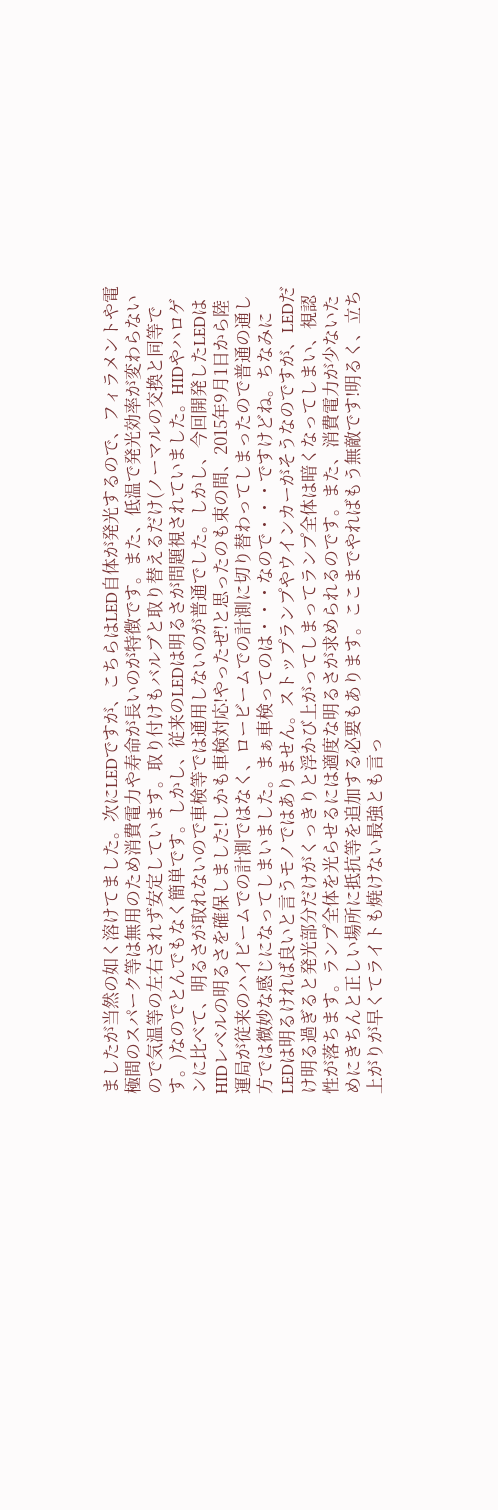ましたが当然の如く溶けてました。次にLEDですが、こちらはLED自体が発光するので、フィラメントや電極間のスパーク等は無用のため消費電力や寿命が長いのが特徴です。また、低温で発光効率が変わらないので気温等の左右されず安定しています。取り付けもバルブと取り替えるだけ(ノーマルの交換と同等です。)なのでとんでもなく簡単です。しかし、従来のLEDは明るさが問題視されていました。HIDやハロゲンに比べて、明るさが取れないので車検等では通用しないのが普通でした。しかし、今回開発したLEDはHIDレベルの明るさを確保しました!しかも車検対応!やったぜ!と思ったのも束の間、2015年9月1日から陸運局が従来のハイビームでの計測ではなく、ロービームでの計測に切り替わってしまったので普通の通し方では微妙な感じになってしまいました。まぁ車検ってのは・・・なので・・・ですけどね。ちなみにLEDは明るければ良いと言うモノではありません。ストップランプやウインカーがそうなのですが、LEDだけ明る過ぎると発光部分だけがくっきりと浮かび上がってしまってランプ全体は暗くなってしまい、視認性が落ちます。ランプ全体を光らせるには適度な明るさが求められるのです。また、消費電力が少ないためにきちんと正しい場所に抵抗等を追加する必要もあります。ここまでやればもう無敵です!明るく、立ち上がりが早くてライトも焼けない最強とも言っ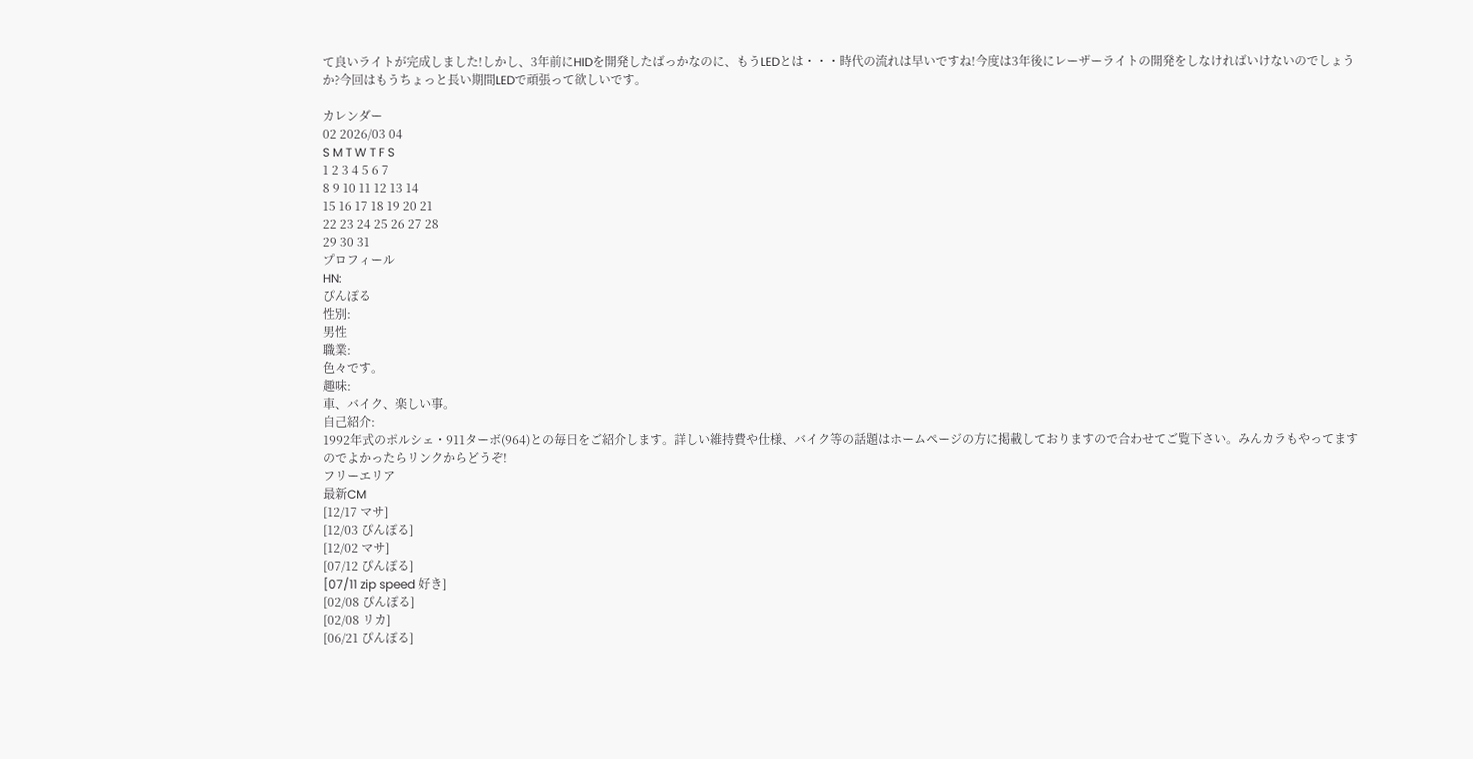て良いライトが完成しました!しかし、3年前にHIDを開発したばっかなのに、もうLEDとは・・・時代の流れは早いですね!今度は3年後にレーザーライトの開発をしなければいけないのでしょうか?今回はもうちょっと長い期間LEDで頑張って欲しいです。

カレンダー
02 2026/03 04
S M T W T F S
1 2 3 4 5 6 7
8 9 10 11 12 13 14
15 16 17 18 19 20 21
22 23 24 25 26 27 28
29 30 31
プロフィール
HN:
ぴんぽる
性別:
男性
職業:
色々です。
趣味:
車、バイク、楽しい事。
自己紹介:
1992年式のポルシェ・911ターボ(964)との毎日をご紹介します。詳しい維持費や仕様、バイク等の話題はホームページの方に掲載しておりますので合わせてご覧下さい。みんカラもやってますのでよかったらリンクからどうぞ!
フリーエリア
最新CM
[12/17 マサ]
[12/03 ぴんぽる]
[12/02 マサ]
[07/12 ぴんぽる]
[07/11 zip speed 好き]
[02/08 ぴんぽる]
[02/08 リカ]
[06/21 ぴんぽる]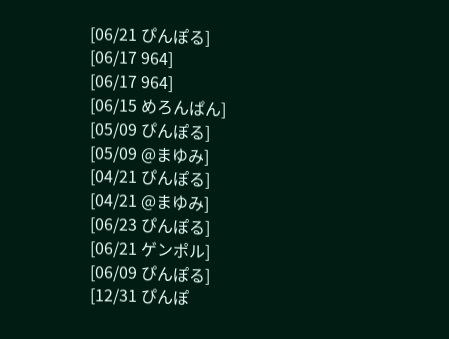[06/21 ぴんぽる]
[06/17 964]
[06/17 964]
[06/15 めろんぱん]
[05/09 ぴんぽる]
[05/09 @まゆみ]
[04/21 ぴんぽる]
[04/21 @まゆみ]
[06/23 ぴんぽる]
[06/21 ゲンポル]
[06/09 ぴんぽる]
[12/31 ぴんぽ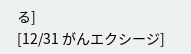る]
[12/31 がんエクシージ]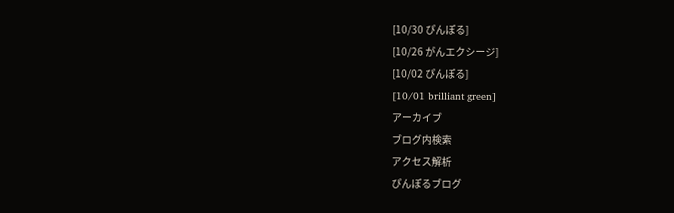[10/30 ぴんぽる]
[10/26 がんエクシージ]
[10/02 ぴんぽる]
[10/01 brilliant green]
アーカイブ
ブログ内検索
アクセス解析
ぴんぽるブログ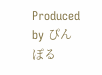Produced by ぴんぽる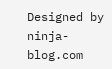Designed by ninja-blog.com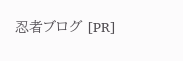忍者ブログ [PR]